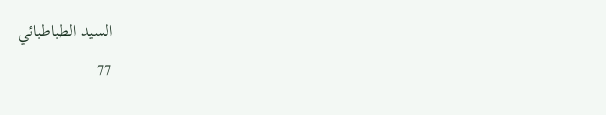السيد الطباطبائي
77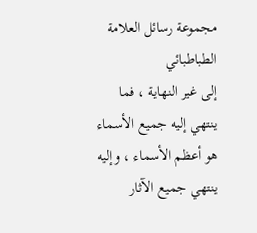مجموعة رسائل العلامة الطباطبائي
إلى غير النهاية ، فما ينتهي إليه جميع الأسماء هو أعظم الأسماء ، وإليه ينتهي جميع الآثار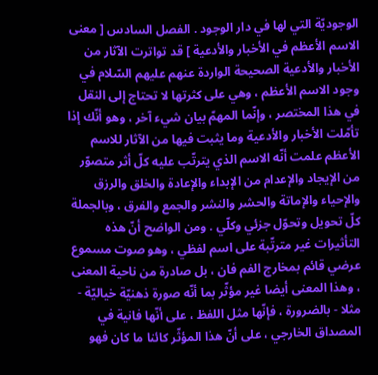الوجوديّة التي لها في دار الوجود . الفصل السادس [ معنى الاسم الأعظم في الأخبار والأدعية ] قد تواترت الآثار من الأخبار والأدعية الصحيحة الواردة عنهم عليهم السّلام في وجود الاسم الأعظم ، وهي على كثرتها لا تحتاج إلى النقل في هذا المختصر ، وإنّما المهمّ بيان شيء آخر ، وهو أنّك إذا تأمّلت الأخبار والأدعية وما يثبت فيها من الآثار للاسم الأعظم علمت أنّه الاسم الذي يترتّب عليه كلّ أثر متصوّر من الإيجاد والإعدام من الإبداء والإعادة والخلق والرزق والإحياء والإماتة والحشر والنشر والجمع والفرق ، وبالجملة كلّ تحويل وتحوّل جزئي وكلّي . ومن الواضح أنّ هذه التأثيرات غير مترتّبة على اسم لفظي ، وهو صوت مسموع عرضي قائم بمخارج الفم فان ، بل صادرة من ناحية المعنى ، وهذا المعنى أيضا غير مؤثّر بما أنّه صورة ذهنيّة خياليّة - مثلا - بالضرورة ، فإنّها مثل اللفظ ، على أنّها فانية في المصداق الخارجي ، على أنّ هذا المؤثّر كائنا ما كان فهو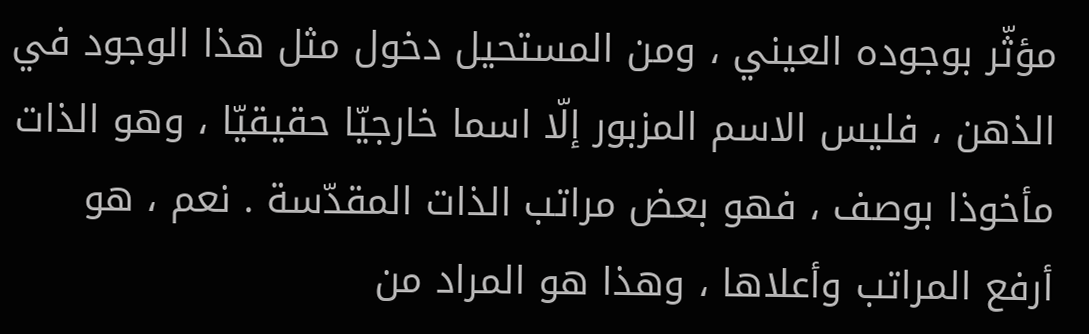مؤثّر بوجوده العيني ، ومن المستحيل دخول مثل هذا الوجود في الذهن ، فليس الاسم المزبور إلّا اسما خارجيّا حقيقيّا ، وهو الذات مأخوذا بوصف ، فهو بعض مراتب الذات المقدّسة . نعم ، هو أرفع المراتب وأعلاها ، وهذا هو المراد من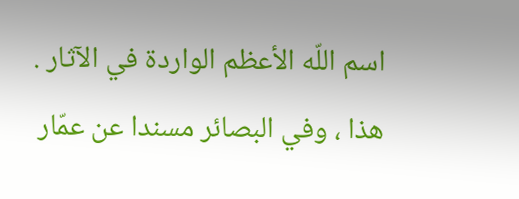اسم اللّه الأعظم الواردة في الآثار . هذا ، وفي البصائر مسندا عن عمّار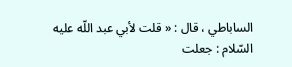الساباطي ، قال : « قلت لأبي عبد اللّه عليه السّلام : جعلت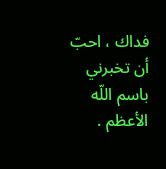فداك ، احبّ أن تخبرني باسم اللّه الأعظم .